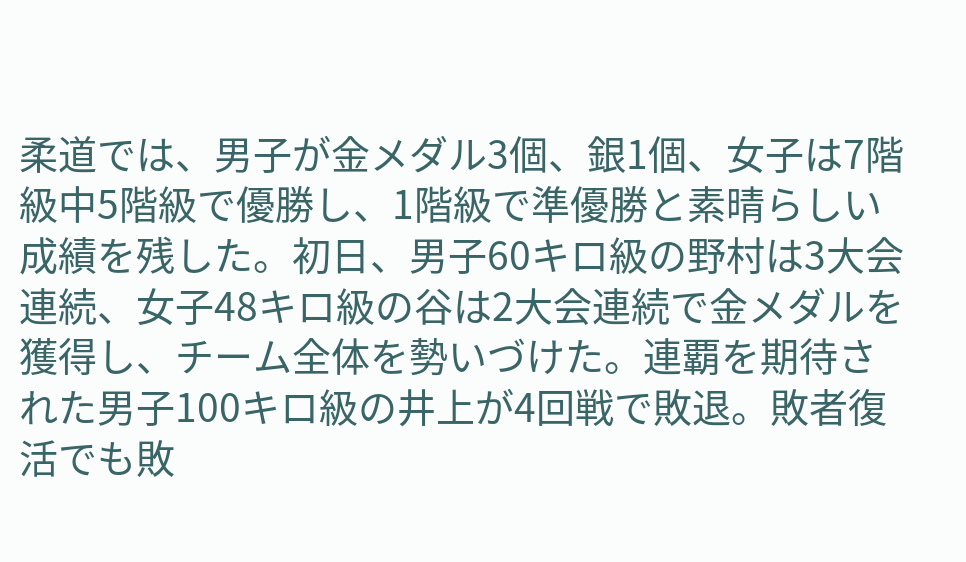柔道では、男子が金メダル3個、銀1個、女子は7階級中5階級で優勝し、1階級で準優勝と素晴らしい成績を残した。初日、男子60キロ級の野村は3大会連続、女子48キロ級の谷は2大会連続で金メダルを獲得し、チーム全体を勢いづけた。連覇を期待された男子100キロ級の井上が4回戦で敗退。敗者復活でも敗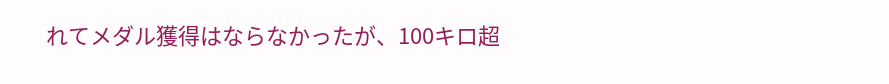れてメダル獲得はならなかったが、100キロ超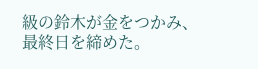級の鈴木が金をつかみ、最終日を締めた。